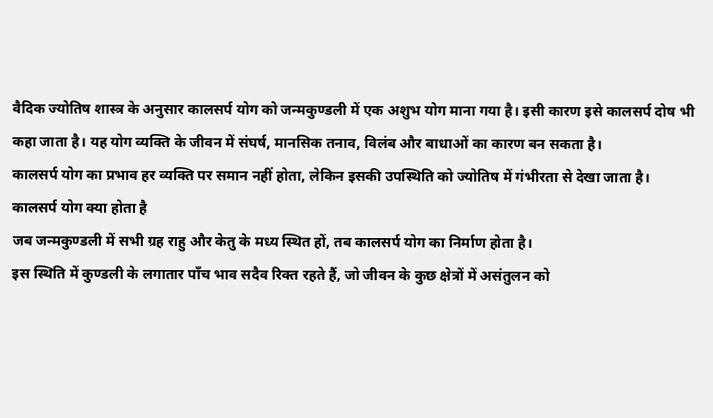वैदिक ज्योतिष शास्त्र के अनुसार कालसर्प योग को जन्मकुण्डली में एक अशुभ योग माना गया है। इसी कारण इसे कालसर्प दोष भी कहा जाता है। यह योग व्यक्ति के जीवन में संघर्ष, मानसिक तनाव, विलंब और बाधाओं का कारण बन सकता है।
कालसर्प योग का प्रभाव हर व्यक्ति पर समान नहीं होता, लेकिन इसकी उपस्थिति को ज्योतिष में गंभीरता से देखा जाता है।
कालसर्प योग क्या होता है
जब जन्मकुण्डली में सभी ग्रह राहु और केतु के मध्य स्थित हों, तब कालसर्प योग का निर्माण होता है।
इस स्थिति में कुण्डली के लगातार पाँच भाव सदैव रिक्त रहते हैं, जो जीवन के कुछ क्षेत्रों में असंतुलन को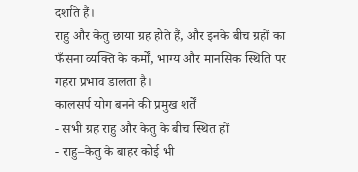दर्शाते हैं।
राहु और केतु छाया ग्रह होते हैं, और इनके बीच ग्रहों का फँसना व्यक्ति के कर्मों, भाग्य और मानसिक स्थिति पर गहरा प्रभाव डालता है।
कालसर्प योग बनने की प्रमुख शर्तें
- सभी ग्रह राहु और केतु के बीच स्थित हों
- राहु–केतु के बाहर कोई भी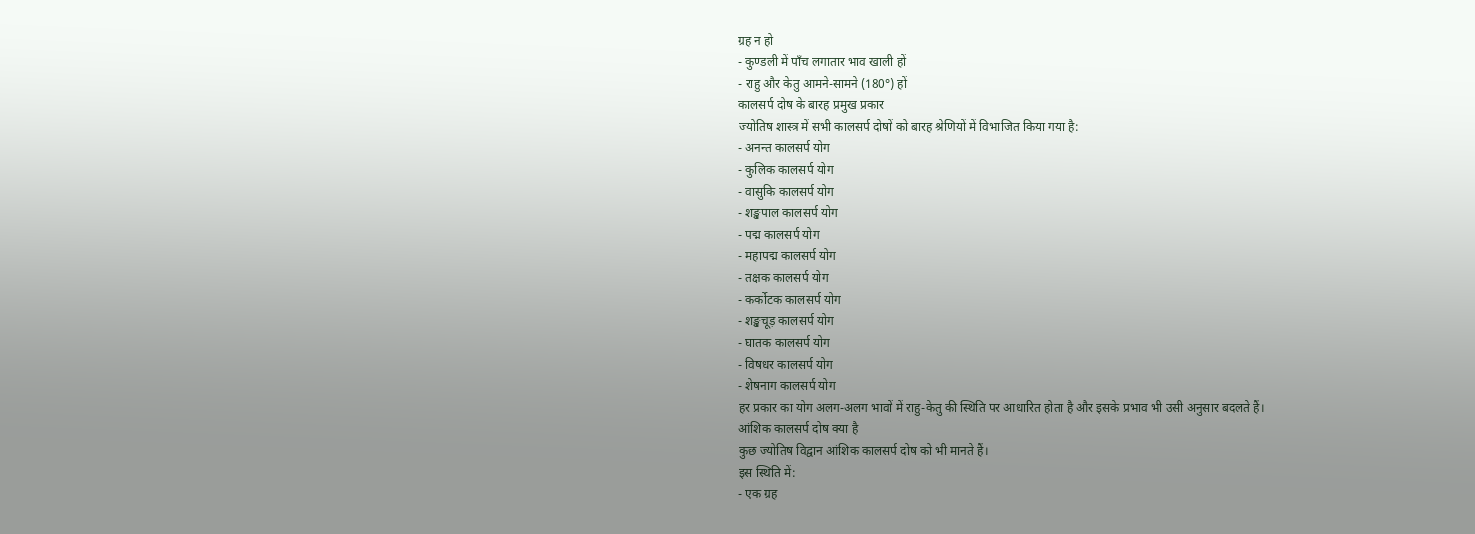ग्रह न हो
- कुण्डली में पाँच लगातार भाव खाली हों
- राहु और केतु आमने-सामने (180°) हों
कालसर्प दोष के बारह प्रमुख प्रकार
ज्योतिष शास्त्र में सभी कालसर्प दोषों को बारह श्रेणियों में विभाजित किया गया है:
- अनन्त कालसर्प योग
- कुलिक कालसर्प योग
- वासुकि कालसर्प योग
- शङ्खपाल कालसर्प योग
- पद्म कालसर्प योग
- महापद्म कालसर्प योग
- तक्षक कालसर्प योग
- कर्कोटक कालसर्प योग
- शङ्खचूड़ कालसर्प योग
- घातक कालसर्प योग
- विषधर कालसर्प योग
- शेषनाग कालसर्प योग
हर प्रकार का योग अलग-अलग भावों में राहु-केतु की स्थिति पर आधारित होता है और इसके प्रभाव भी उसी अनुसार बदलते हैं।
आंशिक कालसर्प दोष क्या है
कुछ ज्योतिष विद्वान आंशिक कालसर्प दोष को भी मानते हैं।
इस स्थिति में:
- एक ग्रह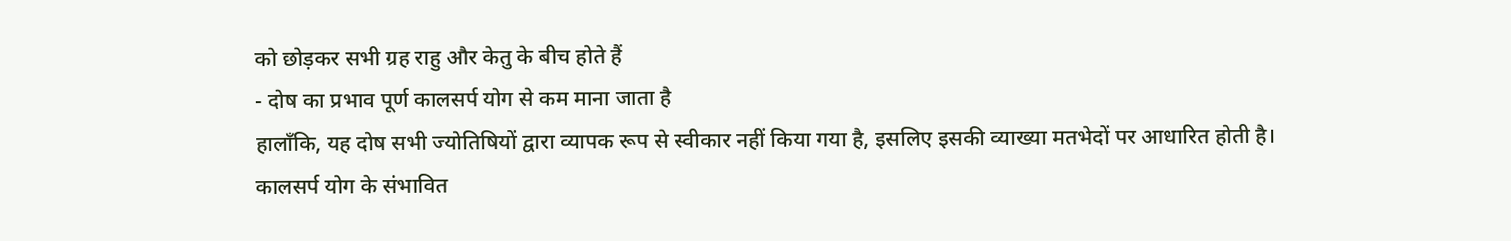को छोड़कर सभी ग्रह राहु और केतु के बीच होते हैं
- दोष का प्रभाव पूर्ण कालसर्प योग से कम माना जाता है
हालाँकि, यह दोष सभी ज्योतिषियों द्वारा व्यापक रूप से स्वीकार नहीं किया गया है, इसलिए इसकी व्याख्या मतभेदों पर आधारित होती है।
कालसर्प योग के संभावित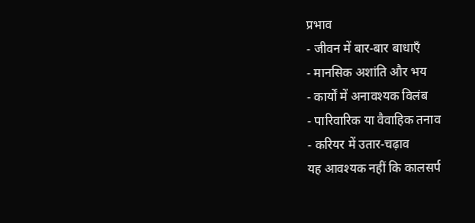प्रभाव
- जीवन में बार-बार बाधाएँ
- मानसिक अशांति और भय
- कार्यों में अनावश्यक विलंब
- पारिवारिक या वैवाहिक तनाव
- करियर में उतार-चढ़ाव
यह आवश्यक नहीं कि कालसर्प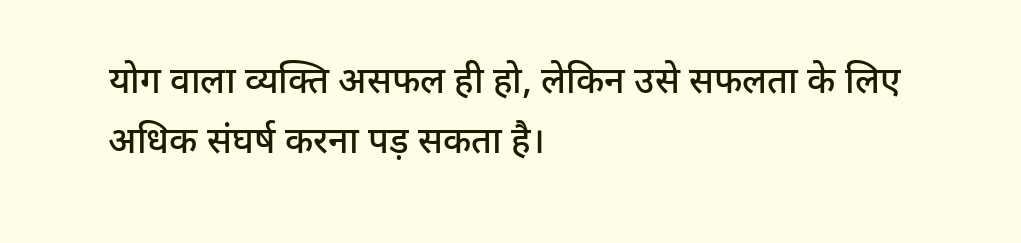योग वाला व्यक्ति असफल ही हो, लेकिन उसे सफलता के लिए अधिक संघर्ष करना पड़ सकता है।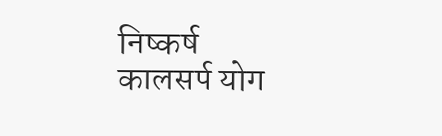निष्कर्ष
कालसर्प योग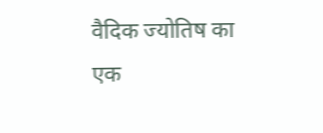वैदिक ज्योतिष का एक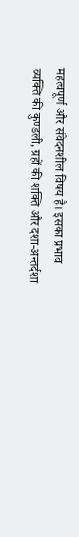महत्वपूर्ण और संवेदनशील विषय है। इसका प्रभाव व्यक्ति की कुण्डली, ग्रहों की शक्ति और दशा-अन्तर्दशा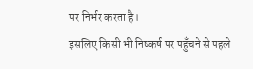पर निर्भर करता है।
इसलिए किसी भी निष्कर्ष पर पहुँचने से पहले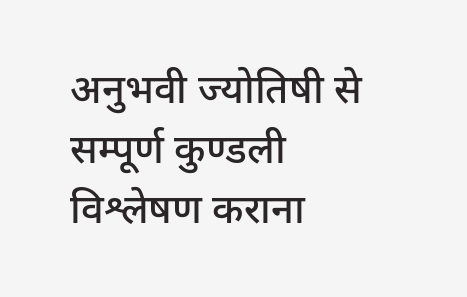अनुभवी ज्योतिषी से सम्पूर्ण कुण्डली विश्लेषण कराना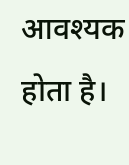आवश्यक होता है।